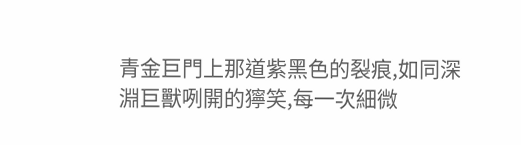青金巨門上那道紫黑色的裂痕,如同深淵巨獸咧開的獰笑,每一次細微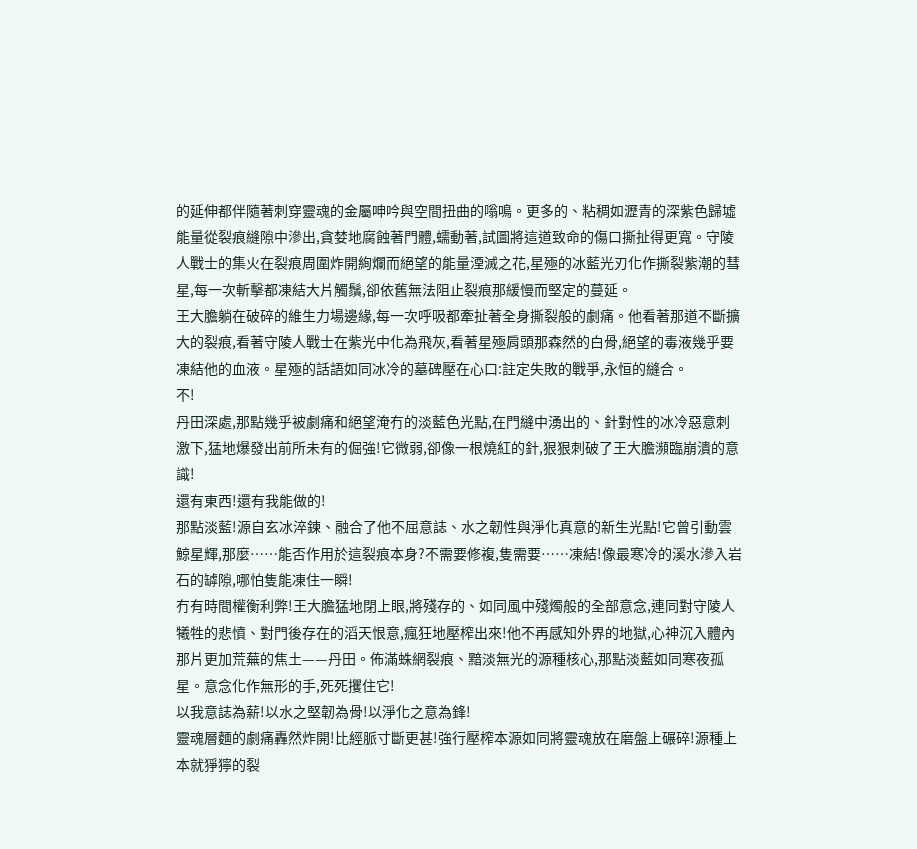的延伸都伴隨著刺穿靈魂的金屬呻吟與空間扭曲的嗡鳴。更多的、粘稠如瀝青的深紫色歸墟能量從裂痕縫隙中滲出,貪婪地腐蝕著門體,蠕動著,試圖將這道致命的傷口撕扯得更寬。守陵人戰士的集火在裂痕周圍炸開絢爛而絕望的能量湮滅之花,星殛的冰藍光刃化作撕裂紫潮的彗星,每一次斬擊都凍結大片觸鬚,卻依舊無法阻止裂痕那緩慢而堅定的蔓延。
王大膽躺在破碎的維生力場邊緣,每一次呼吸都牽扯著全身撕裂般的劇痛。他看著那道不斷擴大的裂痕,看著守陵人戰士在紫光中化為飛灰,看著星殛肩頭那森然的白骨,絕望的毒液幾乎要凍結他的血液。星殛的話語如同冰冷的墓碑壓在心口:註定失敗的戰爭,永恒的縫合。
不!
丹田深處,那點幾乎被劇痛和絕望淹冇的淡藍色光點,在門縫中湧出的、針對性的冰冷惡意刺激下,猛地爆發出前所未有的倔強!它微弱,卻像一根燒紅的針,狠狠刺破了王大膽瀕臨崩潰的意識!
還有東西!還有我能做的!
那點淡藍!源自玄冰淬鍊、融合了他不屈意誌、水之韌性與淨化真意的新生光點!它曾引動雲鯨星輝,那麼……能否作用於這裂痕本身?不需要修複,隻需要……凍結!像最寒冷的溪水滲入岩石的罅隙,哪怕隻能凍住一瞬!
冇有時間權衡利弊!王大膽猛地閉上眼,將殘存的、如同風中殘燭般的全部意念,連同對守陵人犧牲的悲憤、對門後存在的滔天恨意,瘋狂地壓榨出來!他不再感知外界的地獄,心神沉入體內那片更加荒蕪的焦土——丹田。佈滿蛛網裂痕、黯淡無光的源種核心,那點淡藍如同寒夜孤星。意念化作無形的手,死死攫住它!
以我意誌為薪!以水之堅韌為骨!以淨化之意為鋒!
靈魂層麵的劇痛轟然炸開!比經脈寸斷更甚!強行壓榨本源如同將靈魂放在磨盤上碾碎!源種上本就猙獰的裂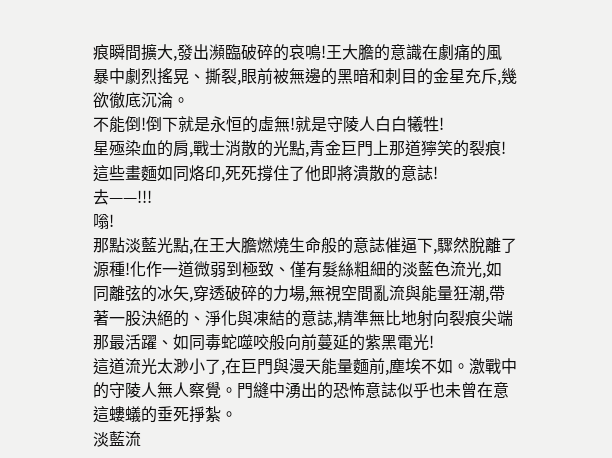痕瞬間擴大,發出瀕臨破碎的哀鳴!王大膽的意識在劇痛的風暴中劇烈搖晃、撕裂,眼前被無邊的黑暗和刺目的金星充斥,幾欲徹底沉淪。
不能倒!倒下就是永恒的虛無!就是守陵人白白犧牲!
星殛染血的肩,戰士消散的光點,青金巨門上那道獰笑的裂痕!這些畫麵如同烙印,死死撐住了他即將潰散的意誌!
去——!!!
嗡!
那點淡藍光點,在王大膽燃燒生命般的意誌催逼下,驟然脫離了源種!化作一道微弱到極致、僅有髮絲粗細的淡藍色流光,如同離弦的冰矢,穿透破碎的力場,無視空間亂流與能量狂潮,帶著一股決絕的、淨化與凍結的意誌,精準無比地射向裂痕尖端那最活躍、如同毒蛇噬咬般向前蔓延的紫黑電光!
這道流光太渺小了,在巨門與漫天能量麵前,塵埃不如。激戰中的守陵人無人察覺。門縫中湧出的恐怖意誌似乎也未曾在意這螻蟻的垂死掙紮。
淡藍流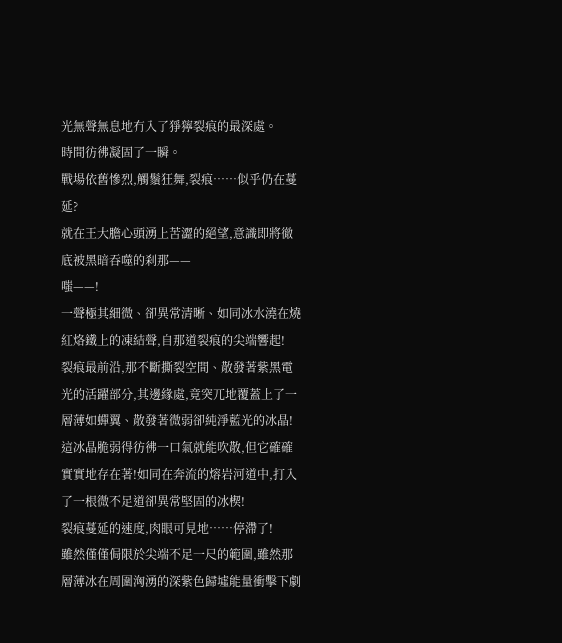光無聲無息地冇入了猙獰裂痕的最深處。
時間彷彿凝固了一瞬。
戰場依舊慘烈,觸鬚狂舞,裂痕……似乎仍在蔓延?
就在王大膽心頭湧上苦澀的絕望,意識即將徹底被黑暗吞噬的刹那——
嗤——!
一聲極其細微、卻異常清晰、如同冰水澆在燒紅烙鐵上的凍結聲,自那道裂痕的尖端響起!
裂痕最前沿,那不斷撕裂空間、散發著紫黑電光的活躍部分,其邊緣處,竟突兀地覆蓋上了一層薄如蟬翼、散發著微弱卻純淨藍光的冰晶!這冰晶脆弱得彷彿一口氣就能吹散,但它確確實實地存在著!如同在奔流的熔岩河道中,打入了一根微不足道卻異常堅固的冰楔!
裂痕蔓延的速度,肉眼可見地……停滯了!
雖然僅僅侷限於尖端不足一尺的範圍,雖然那層薄冰在周圍洶湧的深紫色歸墟能量衝擊下劇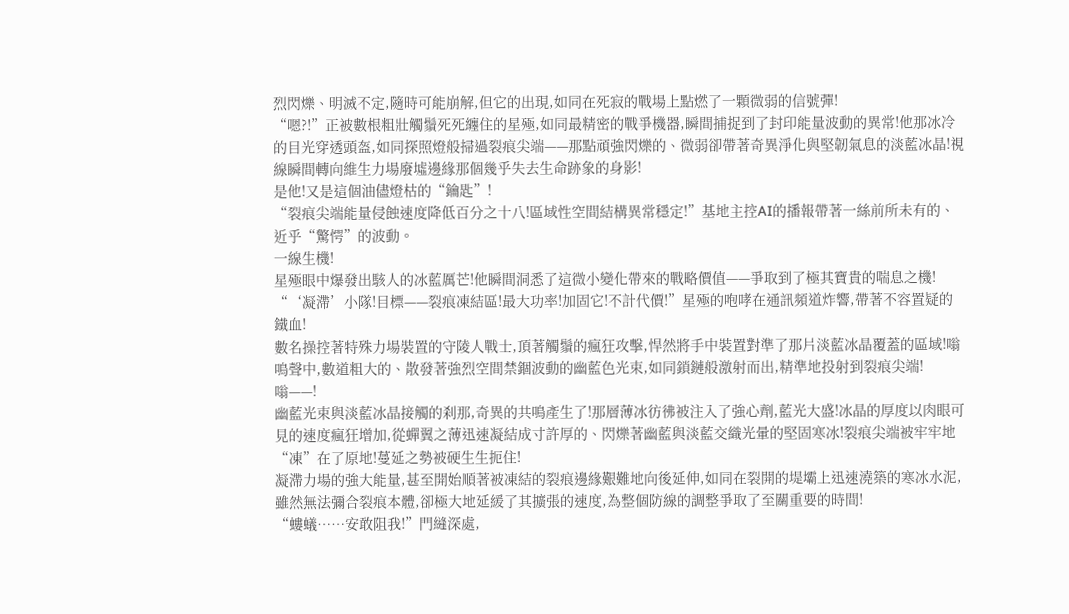烈閃爍、明滅不定,隨時可能崩解,但它的出現,如同在死寂的戰場上點燃了一顆微弱的信號彈!
“嗯?!”正被數根粗壯觸鬚死死纏住的星殛,如同最精密的戰爭機器,瞬間捕捉到了封印能量波動的異常!他那冰冷的目光穿透頭盔,如同探照燈般掃過裂痕尖端——那點頑強閃爍的、微弱卻帶著奇異淨化與堅韌氣息的淡藍冰晶!視線瞬間轉向維生力場廢墟邊緣那個幾乎失去生命跡象的身影!
是他!又是這個油儘燈枯的“鑰匙”!
“裂痕尖端能量侵蝕速度降低百分之十八!區域性空間結構異常穩定!”基地主控AI的播報帶著一絲前所未有的、近乎“驚愕”的波動。
一線生機!
星殛眼中爆發出駭人的冰藍厲芒!他瞬間洞悉了這微小變化帶來的戰略價值——爭取到了極其寶貴的喘息之機!
“‘凝滯’小隊!目標——裂痕凍結區!最大功率!加固它!不計代價!”星殛的咆哮在通訊頻道炸響,帶著不容置疑的鐵血!
數名操控著特殊力場裝置的守陵人戰士,頂著觸鬚的瘋狂攻擊,悍然將手中裝置對準了那片淡藍冰晶覆蓋的區域!嗡鳴聲中,數道粗大的、散發著強烈空間禁錮波動的幽藍色光束,如同鎖鏈般激射而出,精準地投射到裂痕尖端!
嗡——!
幽藍光束與淡藍冰晶接觸的刹那,奇異的共鳴產生了!那層薄冰彷彿被注入了強心劑,藍光大盛!冰晶的厚度以肉眼可見的速度瘋狂增加,從蟬翼之薄迅速凝結成寸許厚的、閃爍著幽藍與淡藍交織光暈的堅固寒冰!裂痕尖端被牢牢地“凍”在了原地!蔓延之勢被硬生生扼住!
凝滯力場的強大能量,甚至開始順著被凍結的裂痕邊緣艱難地向後延伸,如同在裂開的堤壩上迅速澆築的寒冰水泥,雖然無法彌合裂痕本體,卻極大地延緩了其擴張的速度,為整個防線的調整爭取了至關重要的時間!
“螻蟻……安敢阻我!”門縫深處,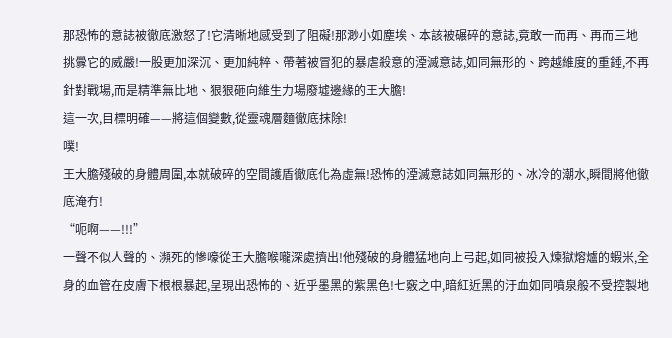那恐怖的意誌被徹底激怒了!它清晰地感受到了阻礙!那渺小如塵埃、本該被碾碎的意誌,竟敢一而再、再而三地挑釁它的威嚴!一股更加深沉、更加純粹、帶著被冒犯的暴虐殺意的湮滅意誌,如同無形的、跨越維度的重錘,不再針對戰場,而是精準無比地、狠狠砸向維生力場廢墟邊緣的王大膽!
這一次,目標明確——將這個變數,從靈魂層麵徹底抹除!
噗!
王大膽殘破的身體周圍,本就破碎的空間護盾徹底化為虛無!恐怖的湮滅意誌如同無形的、冰冷的潮水,瞬間將他徹底淹冇!
“呃啊——!!!”
一聲不似人聲的、瀕死的慘嚎從王大膽喉嚨深處擠出!他殘破的身體猛地向上弓起,如同被投入煉獄熔爐的蝦米,全身的血管在皮膚下根根暴起,呈現出恐怖的、近乎墨黑的紫黑色!七竅之中,暗紅近黑的汙血如同噴泉般不受控製地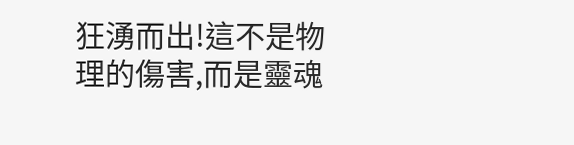狂湧而出!這不是物理的傷害,而是靈魂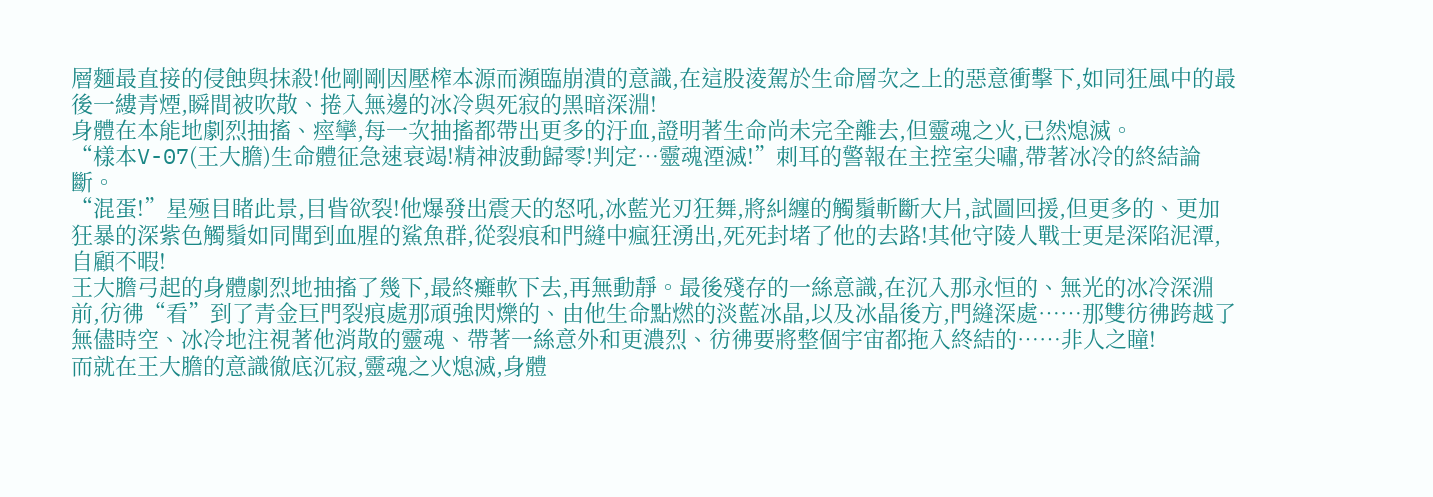層麵最直接的侵蝕與抹殺!他剛剛因壓榨本源而瀕臨崩潰的意識,在這股淩駕於生命層次之上的惡意衝擊下,如同狂風中的最後一縷青煙,瞬間被吹散、捲入無邊的冰冷與死寂的黑暗深淵!
身體在本能地劇烈抽搐、痙攣,每一次抽搐都帶出更多的汙血,證明著生命尚未完全離去,但靈魂之火,已然熄滅。
“樣本V-07(王大膽)生命體征急速衰竭!精神波動歸零!判定…靈魂湮滅!”刺耳的警報在主控室尖嘯,帶著冰冷的終結論斷。
“混蛋!”星殛目睹此景,目眥欲裂!他爆發出震天的怒吼,冰藍光刃狂舞,將糾纏的觸鬚斬斷大片,試圖回援,但更多的、更加狂暴的深紫色觸鬚如同聞到血腥的鯊魚群,從裂痕和門縫中瘋狂湧出,死死封堵了他的去路!其他守陵人戰士更是深陷泥潭,自顧不暇!
王大膽弓起的身體劇烈地抽搐了幾下,最終癱軟下去,再無動靜。最後殘存的一絲意識,在沉入那永恒的、無光的冰冷深淵前,彷彿“看”到了青金巨門裂痕處那頑強閃爍的、由他生命點燃的淡藍冰晶,以及冰晶後方,門縫深處……那雙彷彿跨越了無儘時空、冰冷地注視著他消散的靈魂、帶著一絲意外和更濃烈、彷彿要將整個宇宙都拖入終結的……非人之瞳!
而就在王大膽的意識徹底沉寂,靈魂之火熄滅,身體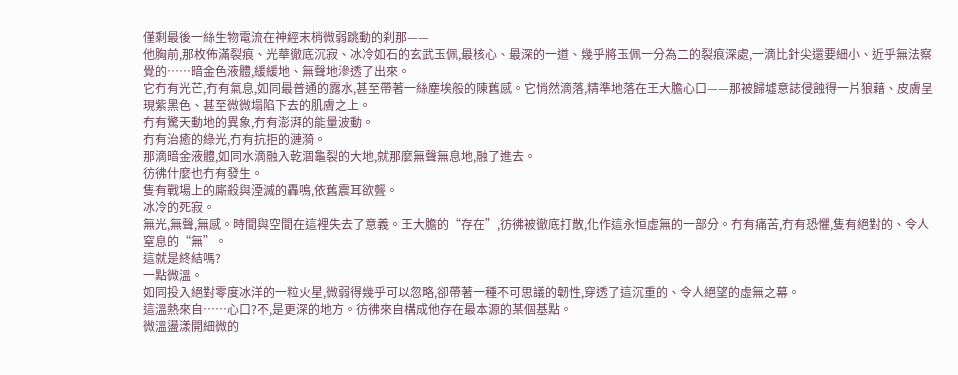僅剩最後一絲生物電流在神經末梢微弱跳動的刹那——
他胸前,那枚佈滿裂痕、光華徹底沉寂、冰冷如石的玄武玉佩,最核心、最深的一道、幾乎將玉佩一分為二的裂痕深處,一滴比針尖還要細小、近乎無法察覺的……暗金色液體,緩緩地、無聲地滲透了出來。
它冇有光芒,冇有氣息,如同最普通的露水,甚至帶著一絲塵埃般的陳舊感。它悄然滴落,精準地落在王大膽心口——那被歸墟意誌侵蝕得一片狼藉、皮膚呈現紫黑色、甚至微微塌陷下去的肌膚之上。
冇有驚天動地的異象,冇有澎湃的能量波動。
冇有治癒的綠光,冇有抗拒的漣漪。
那滴暗金液體,如同水滴融入乾涸龜裂的大地,就那麼無聲無息地,融了進去。
彷彿什麼也冇有發生。
隻有戰場上的廝殺與湮滅的轟鳴,依舊震耳欲聾。
冰冷的死寂。
無光,無聲,無感。時間與空間在這裡失去了意義。王大膽的“存在”,彷彿被徹底打散,化作這永恒虛無的一部分。冇有痛苦,冇有恐懼,隻有絕對的、令人窒息的“無”。
這就是終結嗎?
一點微溫。
如同投入絕對零度冰洋的一粒火星,微弱得幾乎可以忽略,卻帶著一種不可思議的韌性,穿透了這沉重的、令人絕望的虛無之幕。
這溫熱來自……心口?不,是更深的地方。彷彿來自構成他存在最本源的某個基點。
微溫盪漾開細微的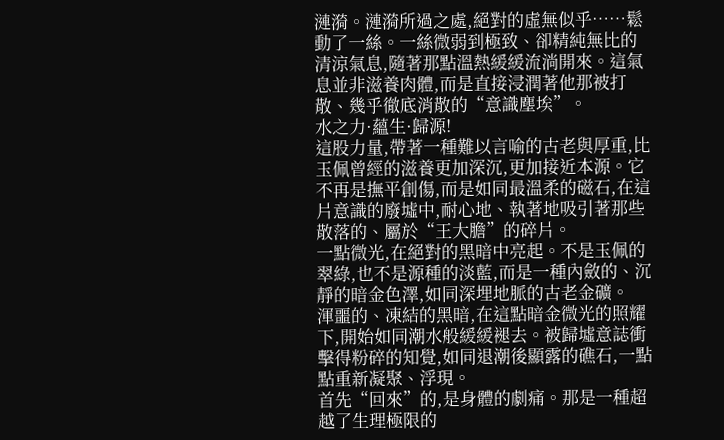漣漪。漣漪所過之處,絕對的虛無似乎……鬆動了一絲。一絲微弱到極致、卻精純無比的清涼氣息,隨著那點溫熱緩緩流淌開來。這氣息並非滋養肉體,而是直接浸潤著他那被打散、幾乎徹底消散的“意識塵埃”。
水之力·蘊生·歸源!
這股力量,帶著一種難以言喻的古老與厚重,比玉佩曾經的滋養更加深沉,更加接近本源。它不再是撫平創傷,而是如同最溫柔的磁石,在這片意識的廢墟中,耐心地、執著地吸引著那些散落的、屬於“王大膽”的碎片。
一點微光,在絕對的黑暗中亮起。不是玉佩的翠綠,也不是源種的淡藍,而是一種內斂的、沉靜的暗金色澤,如同深埋地脈的古老金礦。
渾噩的、凍結的黑暗,在這點暗金微光的照耀下,開始如同潮水般緩緩褪去。被歸墟意誌衝擊得粉碎的知覺,如同退潮後顯露的礁石,一點點重新凝聚、浮現。
首先“回來”的,是身體的劇痛。那是一種超越了生理極限的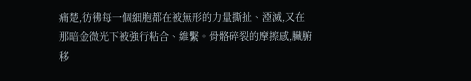痛楚,彷彿每一個細胞都在被無形的力量撕扯、湮滅,又在那暗金微光下被強行粘合、維繫。骨骼碎裂的摩擦感,臟腑移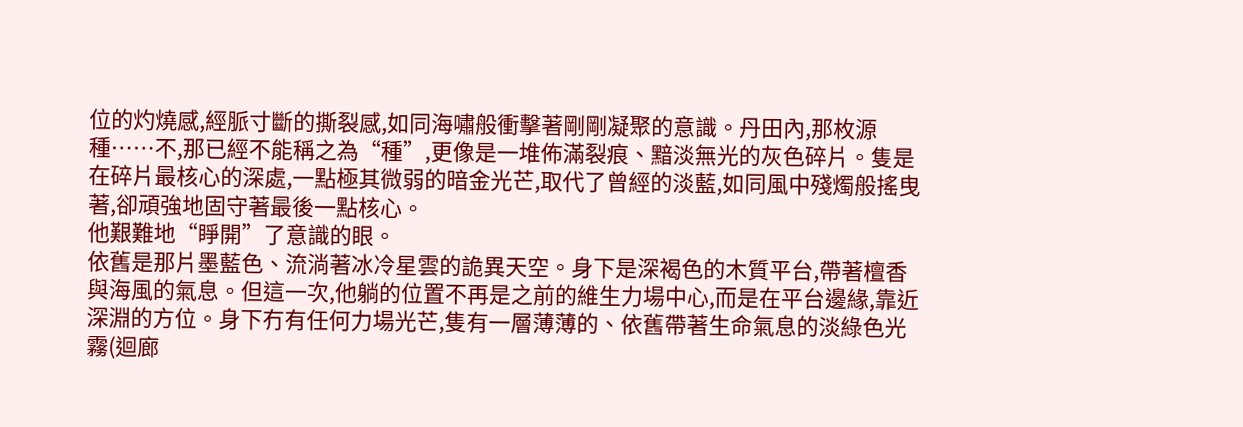位的灼燒感,經脈寸斷的撕裂感,如同海嘯般衝擊著剛剛凝聚的意識。丹田內,那枚源種……不,那已經不能稱之為“種”,更像是一堆佈滿裂痕、黯淡無光的灰色碎片。隻是在碎片最核心的深處,一點極其微弱的暗金光芒,取代了曾經的淡藍,如同風中殘燭般搖曳著,卻頑強地固守著最後一點核心。
他艱難地“睜開”了意識的眼。
依舊是那片墨藍色、流淌著冰冷星雲的詭異天空。身下是深褐色的木質平台,帶著檀香與海風的氣息。但這一次,他躺的位置不再是之前的維生力場中心,而是在平台邊緣,靠近深淵的方位。身下冇有任何力場光芒,隻有一層薄薄的、依舊帶著生命氣息的淡綠色光霧(迴廊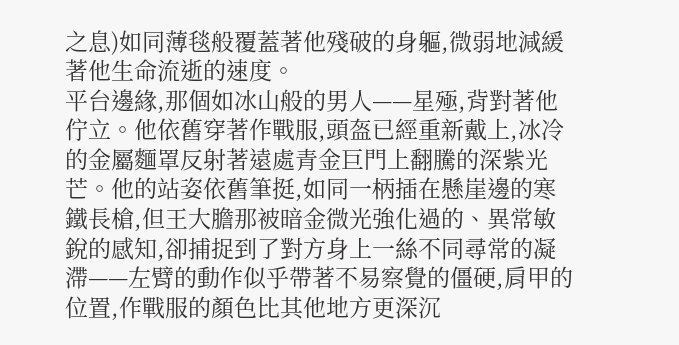之息)如同薄毯般覆蓋著他殘破的身軀,微弱地減緩著他生命流逝的速度。
平台邊緣,那個如冰山般的男人——星殛,背對著他佇立。他依舊穿著作戰服,頭盔已經重新戴上,冰冷的金屬麵罩反射著遠處青金巨門上翻騰的深紫光芒。他的站姿依舊筆挺,如同一柄插在懸崖邊的寒鐵長槍,但王大膽那被暗金微光強化過的、異常敏銳的感知,卻捕捉到了對方身上一絲不同尋常的凝滯——左臂的動作似乎帶著不易察覺的僵硬,肩甲的位置,作戰服的顏色比其他地方更深沉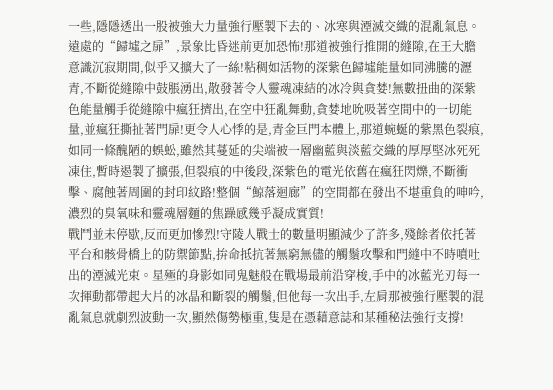一些,隱隱透出一股被強大力量強行壓製下去的、冰寒與湮滅交織的混亂氣息。
遠處的“歸墟之扉”,景象比昏迷前更加恐怖!那道被強行推開的縫隙,在王大膽意識沉寂期間,似乎又擴大了一絲!粘稠如活物的深紫色歸墟能量如同沸騰的瀝青,不斷從縫隙中鼓脹湧出,散發著令人靈魂凍結的冰冷與貪婪!無數扭曲的深紫色能量觸手從縫隙中瘋狂擠出,在空中狂亂舞動,貪婪地吮吸著空間中的一切能量,並瘋狂撕扯著門扉!更令人心悸的是,青金巨門本體上,那道蜿蜒的紫黑色裂痕,如同一條醜陋的蜈蚣,雖然其蔓延的尖端被一層幽藍與淡藍交織的厚厚堅冰死死凍住,暫時遏製了擴張,但裂痕的中後段,深紫色的電光依舊在瘋狂閃爍,不斷衝擊、腐蝕著周圍的封印紋路!整個“鯨落迴廊”的空間都在發出不堪重負的呻吟,濃烈的臭氧味和靈魂層麵的焦躁感幾乎凝成實質!
戰鬥並未停歇,反而更加慘烈!守陵人戰士的數量明顯減少了許多,殘餘者依托著平台和骸骨橋上的防禦節點,拚命抵抗著無窮無儘的觸鬚攻擊和門縫中不時噴吐出的湮滅光束。星殛的身影如同鬼魅般在戰場最前沿穿梭,手中的冰藍光刃每一次揮動都帶起大片的冰晶和斷裂的觸鬚,但他每一次出手,左肩那被強行壓製的混亂氣息就劇烈波動一次,顯然傷勢極重,隻是在憑藉意誌和某種秘法強行支撐!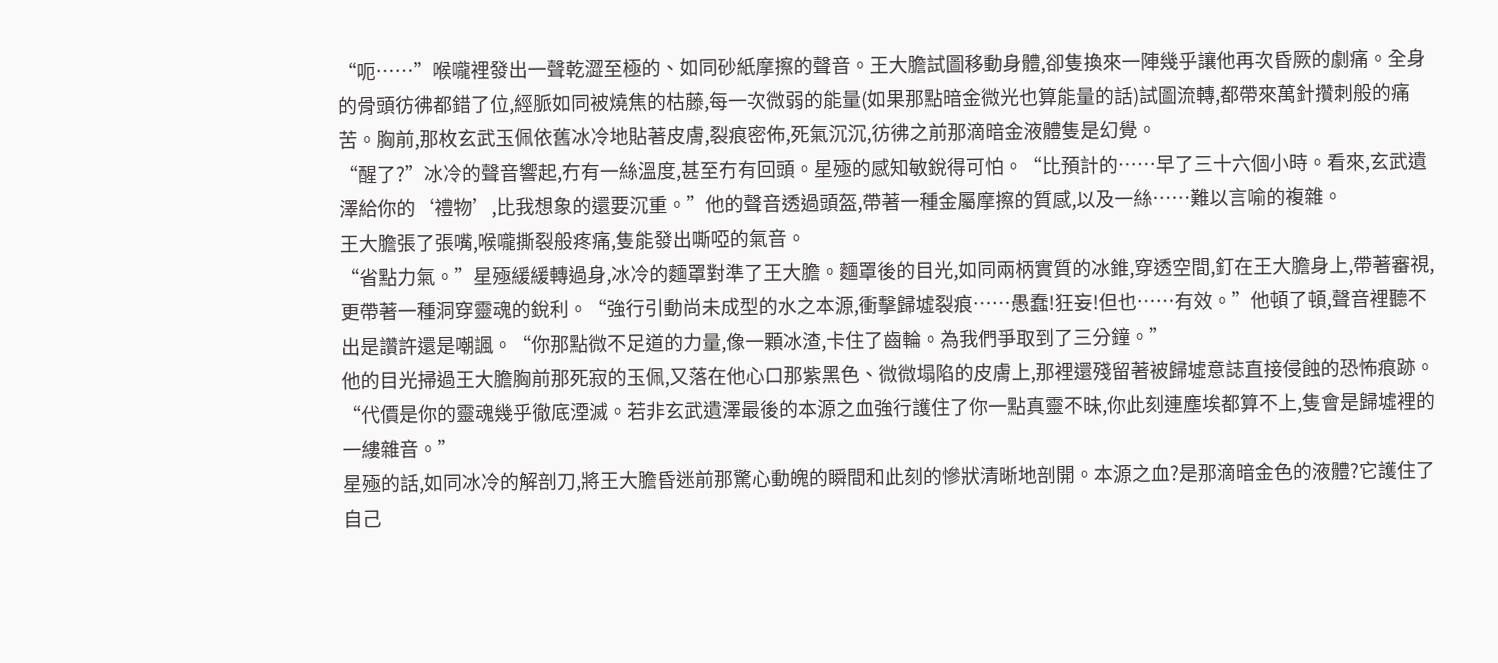“呃……”喉嚨裡發出一聲乾澀至極的、如同砂紙摩擦的聲音。王大膽試圖移動身體,卻隻換來一陣幾乎讓他再次昏厥的劇痛。全身的骨頭彷彿都錯了位,經脈如同被燒焦的枯藤,每一次微弱的能量(如果那點暗金微光也算能量的話)試圖流轉,都帶來萬針攢刺般的痛苦。胸前,那枚玄武玉佩依舊冰冷地貼著皮膚,裂痕密佈,死氣沉沉,彷彿之前那滴暗金液體隻是幻覺。
“醒了?”冰冷的聲音響起,冇有一絲溫度,甚至冇有回頭。星殛的感知敏銳得可怕。“比預計的……早了三十六個小時。看來,玄武遺澤給你的‘禮物’,比我想象的還要沉重。”他的聲音透過頭盔,帶著一種金屬摩擦的質感,以及一絲……難以言喻的複雜。
王大膽張了張嘴,喉嚨撕裂般疼痛,隻能發出嘶啞的氣音。
“省點力氣。”星殛緩緩轉過身,冰冷的麵罩對準了王大膽。麵罩後的目光,如同兩柄實質的冰錐,穿透空間,釘在王大膽身上,帶著審視,更帶著一種洞穿靈魂的銳利。“強行引動尚未成型的水之本源,衝擊歸墟裂痕……愚蠢!狂妄!但也……有效。”他頓了頓,聲音裡聽不出是讚許還是嘲諷。“你那點微不足道的力量,像一顆冰渣,卡住了齒輪。為我們爭取到了三分鐘。”
他的目光掃過王大膽胸前那死寂的玉佩,又落在他心口那紫黑色、微微塌陷的皮膚上,那裡還殘留著被歸墟意誌直接侵蝕的恐怖痕跡。“代價是你的靈魂幾乎徹底湮滅。若非玄武遺澤最後的本源之血強行護住了你一點真靈不昧,你此刻連塵埃都算不上,隻會是歸墟裡的一縷雜音。”
星殛的話,如同冰冷的解剖刀,將王大膽昏迷前那驚心動魄的瞬間和此刻的慘狀清晰地剖開。本源之血?是那滴暗金色的液體?它護住了自己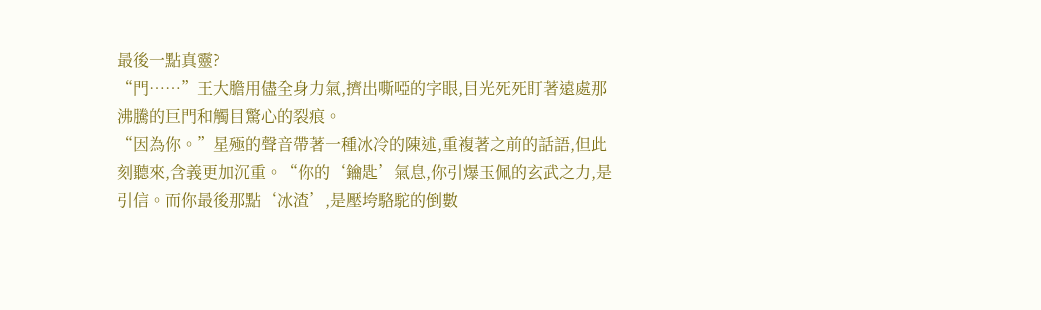最後一點真靈?
“門……”王大膽用儘全身力氣,擠出嘶啞的字眼,目光死死盯著遠處那沸騰的巨門和觸目驚心的裂痕。
“因為你。”星殛的聲音帶著一種冰冷的陳述,重複著之前的話語,但此刻聽來,含義更加沉重。“你的‘鑰匙’氣息,你引爆玉佩的玄武之力,是引信。而你最後那點‘冰渣’,是壓垮駱駝的倒數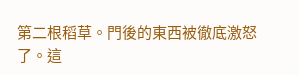第二根稻草。門後的東西被徹底激怒了。這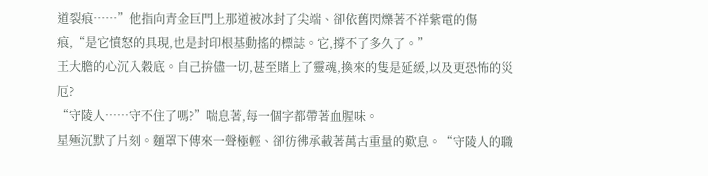道裂痕……”他指向青金巨門上那道被冰封了尖端、卻依舊閃爍著不祥紫電的傷痕,“是它憤怒的具現,也是封印根基動搖的標誌。它,撐不了多久了。”
王大膽的心沉入穀底。自己拚儘一切,甚至賭上了靈魂,換來的隻是延緩,以及更恐怖的災厄?
“守陵人……守不住了嗎?”喘息著,每一個字都帶著血腥味。
星殛沉默了片刻。麵罩下傳來一聲極輕、卻彷彿承載著萬古重量的歎息。“守陵人的職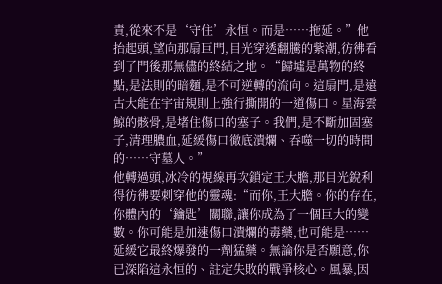責,從來不是‘守住’永恒。而是……拖延。”他抬起頭,望向那扇巨門,目光穿透翻騰的紫潮,彷彿看到了門後那無儘的終結之地。“歸墟是萬物的終點,是法則的暗麵,是不可逆轉的流向。這扇門,是遠古大能在宇宙規則上強行撕開的一道傷口。星海雲鯨的骸骨,是堵住傷口的塞子。我們,是不斷加固塞子,清理膿血,延緩傷口徹底潰爛、吞噬一切的時間的……守墓人。”
他轉過頭,冰冷的視線再次鎖定王大膽,那目光銳利得彷彿要刺穿他的靈魂:“而你,王大膽。你的存在,你體內的‘鑰匙’關聯,讓你成為了一個巨大的變數。你可能是加速傷口潰爛的毒藥,也可能是……延緩它最終爆發的一劑猛藥。無論你是否願意,你已深陷這永恒的、註定失敗的戰爭核心。風暴,因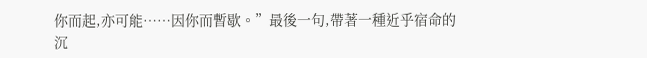你而起,亦可能……因你而暫歇。”最後一句,帶著一種近乎宿命的沉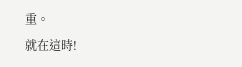重。
就在這時!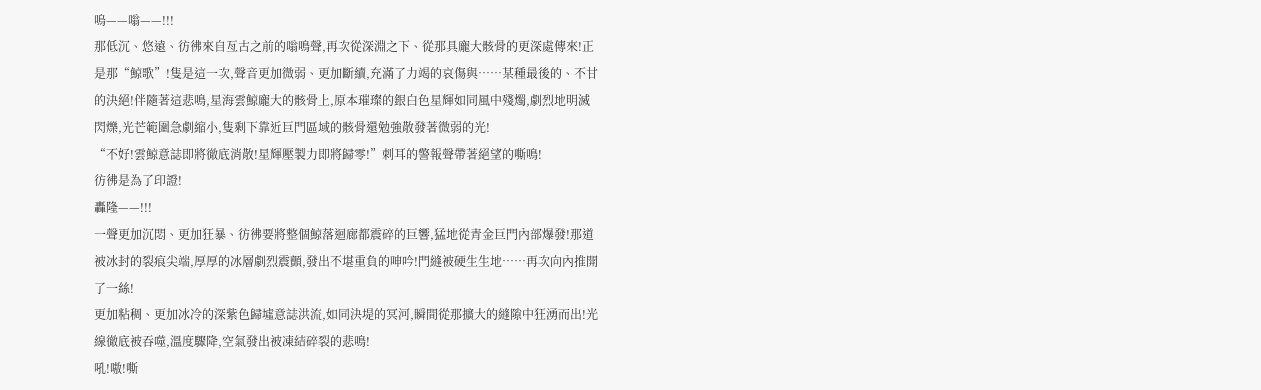嗚——嗡——!!!
那低沉、悠遠、彷彿來自亙古之前的嗡鳴聲,再次從深淵之下、從那具龐大骸骨的更深處傳來!正是那“鯨歌”!隻是這一次,聲音更加微弱、更加斷續,充滿了力竭的哀傷與……某種最後的、不甘的決絕!伴隨著這悲鳴,星海雲鯨龐大的骸骨上,原本璀璨的銀白色星輝如同風中殘燭,劇烈地明滅閃爍,光芒範圍急劇縮小,隻剩下靠近巨門區域的骸骨還勉強散發著微弱的光!
“不好!雲鯨意誌即將徹底消散!星輝壓製力即將歸零!”刺耳的警報聲帶著絕望的嘶鳴!
彷彿是為了印證!
轟隆——!!!
一聲更加沉悶、更加狂暴、彷彿要將整個鯨落迴廊都震碎的巨響,猛地從青金巨門內部爆發!那道被冰封的裂痕尖端,厚厚的冰層劇烈震顫,發出不堪重負的呻吟!門縫被硬生生地……再次向內推開了一絲!
更加粘稠、更加冰冷的深紫色歸墟意誌洪流,如同決堤的冥河,瞬間從那擴大的縫隙中狂湧而出!光線徹底被吞噬,溫度驟降,空氣發出被凍結碎裂的悲鳴!
吼!嗷!嘶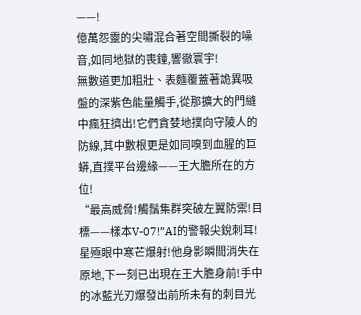——!
億萬怨靈的尖嘯混合著空間撕裂的噪音,如同地獄的喪鐘,響徹寰宇!
無數道更加粗壯、表麵覆蓋著詭異吸盤的深紫色能量觸手,從那擴大的門縫中瘋狂擠出!它們貪婪地撲向守陵人的防線,其中數根更是如同嗅到血腥的巨蟒,直撲平台邊緣——王大膽所在的方位!
“最高威脅!觸鬚集群突破左翼防禦!目標——樣本V-07!”AI的警報尖銳刺耳!
星殛眼中寒芒爆射!他身影瞬間消失在原地,下一刻已出現在王大膽身前!手中的冰藍光刃爆發出前所未有的刺目光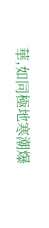華,如同極地寒潮爆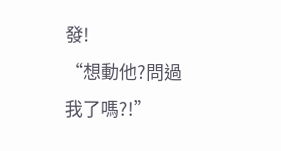發!
“想動他?問過我了嗎?!”